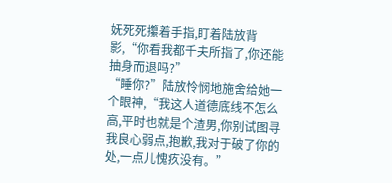妩死死攥着手指,盯着陆放背影,“你看我都千夫所指了,你还能抽身而退吗?”
“睡你?”陆放怜悯地施舍给她一个眼神,“我这人道德底线不怎么高,平时也就是个渣男,你别试图寻我良心弱点,抱歉,我对于破了你的处,一点儿愧疚没有。”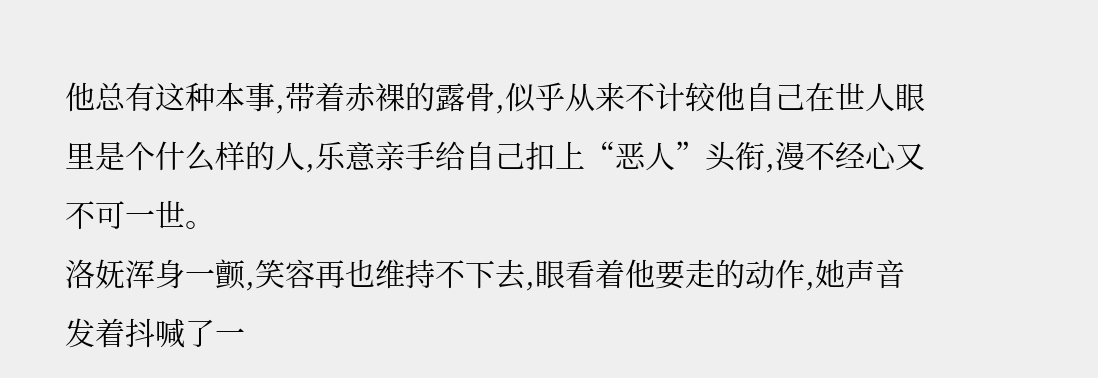他总有这种本事,带着赤裸的露骨,似乎从来不计较他自己在世人眼里是个什么样的人,乐意亲手给自己扣上“恶人”头衔,漫不经心又不可一世。
洛妩浑身一颤,笑容再也维持不下去,眼看着他要走的动作,她声音发着抖喊了一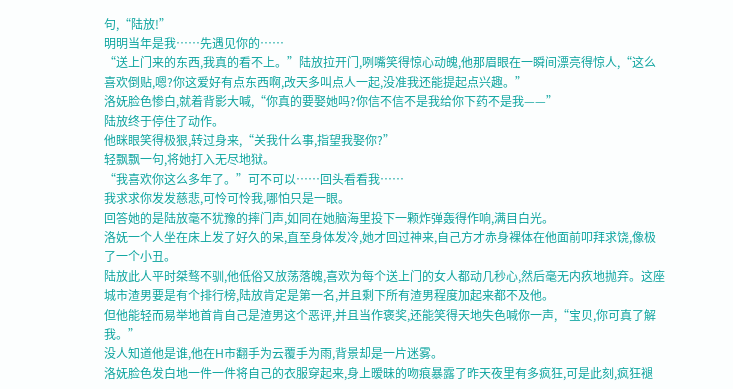句,“陆放!”
明明当年是我……先遇见你的……
“送上门来的东西,我真的看不上。”陆放拉开门,咧嘴笑得惊心动魄,他那眉眼在一瞬间漂亮得惊人,“这么喜欢倒贴,嗯?你这爱好有点东西啊,改天多叫点人一起,没准我还能提起点兴趣。”
洛妩脸色惨白,就着背影大喊,“你真的要娶她吗?你信不信不是我给你下药不是我——”
陆放终于停住了动作。
他眯眼笑得极狠,转过身来,“关我什么事,指望我娶你?”
轻飘飘一句,将她打入无尽地狱。
“我喜欢你这么多年了。”可不可以……回头看看我……
我求求你发发慈悲,可怜可怜我,哪怕只是一眼。
回答她的是陆放毫不犹豫的摔门声,如同在她脑海里投下一颗炸弹轰得作响,满目白光。
洛妩一个人坐在床上发了好久的呆,直至身体发冷,她才回过神来,自己方才赤身裸体在他面前叩拜求饶,像极了一个小丑。
陆放此人平时桀骜不驯,他低俗又放荡落魄,喜欢为每个送上门的女人都动几秒心,然后毫无内疚地抛弃。这座城市渣男要是有个排行榜,陆放肯定是第一名,并且剩下所有渣男程度加起来都不及他。
但他能轻而易举地首肯自己是渣男这个恶评,并且当作褒奖,还能笑得天地失色喊你一声,“宝贝,你可真了解我。”
没人知道他是谁,他在H市翻手为云覆手为雨,背景却是一片迷雾。
洛妩脸色发白地一件一件将自己的衣服穿起来,身上暧昧的吻痕暴露了昨天夜里有多疯狂,可是此刻,疯狂褪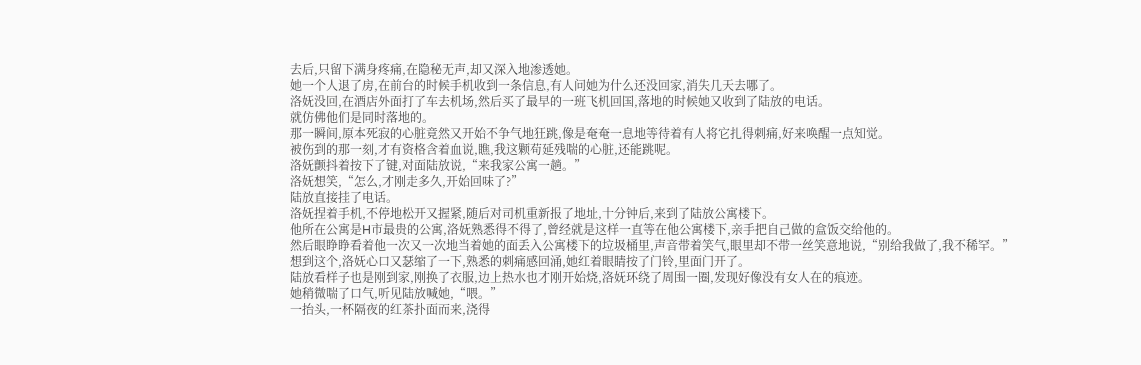去后,只留下满身疼痛,在隐秘无声,却又深入地渗透她。
她一个人退了房,在前台的时候手机收到一条信息,有人问她为什么还没回家,消失几天去哪了。
洛妩没回,在酒店外面打了车去机场,然后买了最早的一班飞机回国,落地的时候她又收到了陆放的电话。
就仿佛他们是同时落地的。
那一瞬间,原本死寂的心脏竟然又开始不争气地狂跳,像是奄奄一息地等待着有人将它扎得刺痛,好来唤醒一点知觉。
被伤到的那一刻,才有资格含着血说,瞧,我这颗苟延残喘的心脏,还能跳呢。
洛妩颤抖着按下了键,对面陆放说,“来我家公寓一趟。”
洛妩想笑,“怎么,才刚走多久,开始回味了?”
陆放直接挂了电话。
洛妩捏着手机,不停地松开又握紧,随后对司机重新报了地址,十分钟后,来到了陆放公寓楼下。
他所在公寓是H市最贵的公寓,洛妩熟悉得不得了,曾经就是这样一直等在他公寓楼下,亲手把自己做的盒饭交给他的。
然后眼睁睁看着他一次又一次地当着她的面丢入公寓楼下的垃圾桶里,声音带着笑气,眼里却不带一丝笑意地说,“别给我做了,我不稀罕。”
想到这个,洛妩心口又瑟缩了一下,熟悉的刺痛感回涌,她红着眼睛按了门铃,里面门开了。
陆放看样子也是刚到家,刚换了衣服,边上热水也才刚开始烧,洛妩环绕了周围一圈,发现好像没有女人在的痕迹。
她稍微喘了口气,听见陆放喊她,“喂。”
一抬头,一杯隔夜的红茶扑面而来,浇得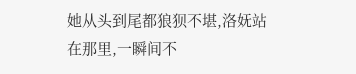她从头到尾都狼狈不堪,洛妩站在那里,一瞬间不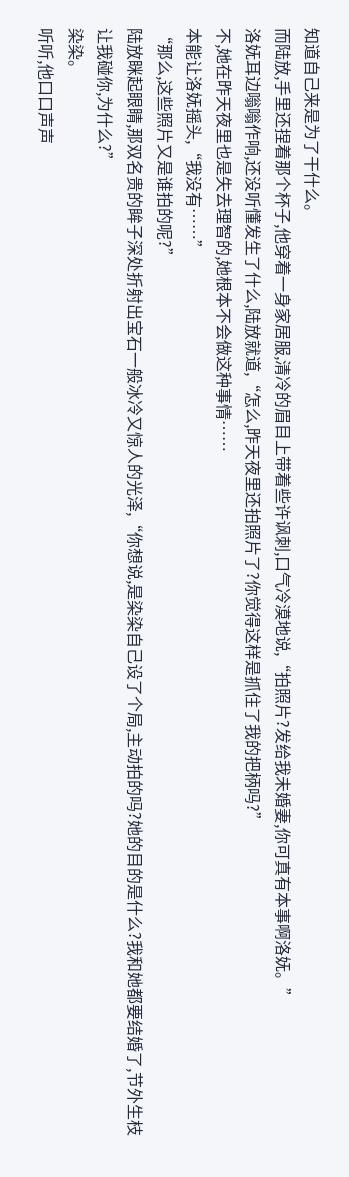知道自己来是为了干什么。
而陆放,手里还捏着那个杯子,他穿着一身家居服,清冷的眉目上带着些许讽刺,口气冷漠地说,“拍照片?发给我未婚妻,你可真有本事啊洛妩。”
洛妩耳边嗡嗡作响,还没听懂发生了什么,陆放就道,“怎么,昨天夜里还拍照片了?你觉得这样是抓住了我的把柄吗?”
不,她在昨天夜里也是失去理智的,她根本不会做这种事情……
本能让洛妩摇头,“我没有……”
“那么,这些照片又是谁拍的呢?”
陆放眯起眼睛,那双名贵的眸子深处折射出宝石一般冰冷又惊人的光泽,“你想说,是染染自己设了个局,主动拍的吗?她的目的是什么?我和她都要结婚了,节外生枝让我碰你,为什么?”
染染。
听听,他口口声声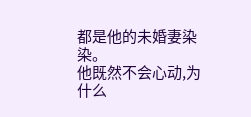都是他的未婚妻染染。
他既然不会心动,为什么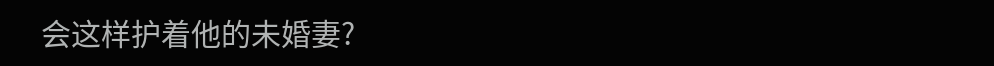会这样护着他的未婚妻?